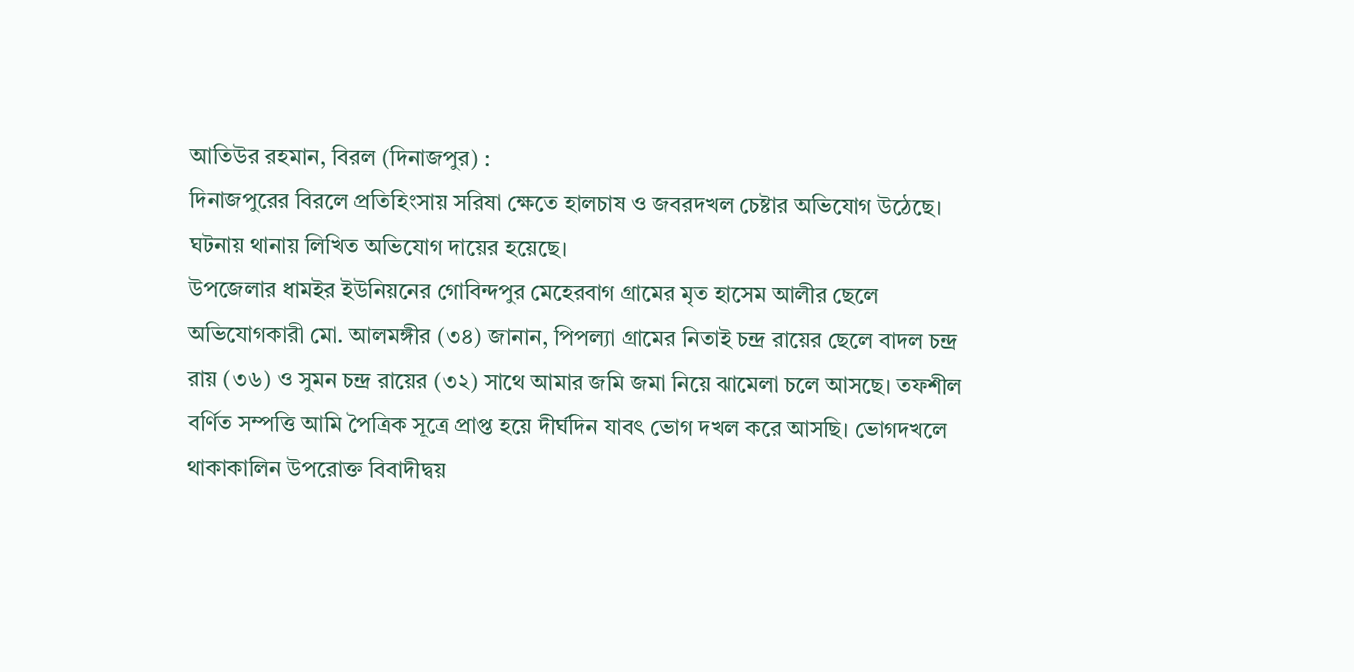আতিউর রহমান, বিরল (দিনাজপুর) :
দিনাজপুরের বিরলে প্রতিহিংসায় সরিষা ক্ষেতে হালচাষ ও জবরদখল চেষ্টার অভিযোগ উঠেছে। ঘটনায় থানায় লিখিত অভিযোগ দায়ের হয়েছে।
উপজেলার ধামইর ইউনিয়নের গোবিন্দপুর মেহেরবাগ গ্রামের মৃত হাসেম আলীর ছেলে অভিযোগকারী মো. আলমঙ্গীর (৩৪) জানান, পিপল্যা গ্রামের নিতাই চন্দ্র রায়ের ছেলে বাদল চন্দ্র রায় (৩৬) ও সুমন চন্দ্র রায়ের (৩২) সাথে আমার জমি জমা নিয়ে ঝামেলা চলে আসছে। তফশীল বর্ণিত সম্পত্তি আমি পৈত্রিক সূত্রে প্রাপ্ত হয়ে দীর্ঘদিন যাবৎ ভোগ দখল করে আসছি। ভোগদখলে থাকাকালিন উপরোক্ত বিবাদীদ্বয়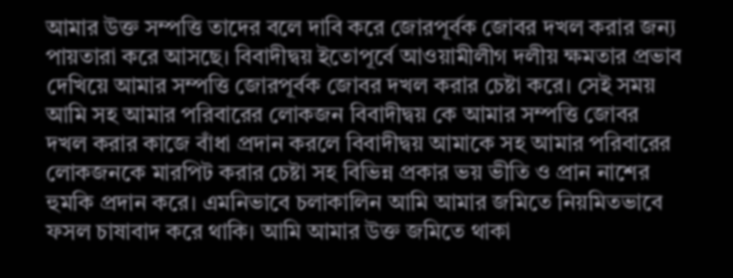আমার উক্ত সম্পত্তি তাদের বলে দাবি করে জোরপূর্বক জোবর দখল করার জন্য পায়তারা করে আসছে। বিবাদীদ্বয় ইতোপূর্বে আওয়ামীলীগ দলীয় ক্ষমতার প্রভাব দেখিয়ে আমার সম্পত্তি জোরপূর্বক জোবর দখল করার চেষ্টা করে। সেই সময় আমি সহ আমার পরিবারের লোকজন বিবাদীদ্বয় কে আমার সম্পত্তি জোবর দখল করার কাজে বাঁধা প্রদান করলে বিবাদীদ্বয় আমাকে সহ আমার পরিবারের লোকজনকে মারপিট করার চেষ্টা সহ বিভিন্ন প্রকার ভয় ভীতি ও প্রান নাশের হুমকি প্রদান করে। এমনিভাবে চলাকালিন আমি আমার জমিতে নিয়মিতভাবে ফসল চাষাবাদ করে থাকি। আমি আমার উক্ত জমিতে থাকা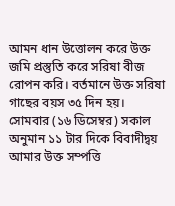আমন ধান উত্তোলন করে উক্ত জমি প্রস্তুতি করে সরিষা বীজ রোপন করি। বর্তমানে উক্ত সরিষা গাছের বয়স ৩৫ দিন হয়।
সোমবার (১৬ ডিসেম্বর) সকাল অনুমান ১১ টার দিকে বিবাদীদ্বয় আমার উক্ত সম্পত্তি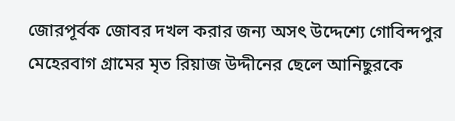জোরপূর্বক জোবর দখল করার জন্য অসৎ উদ্দেশ্যে গোবিন্দপুর মেহেরবাগ গ্রামের মৃত রিয়াজ উদ্দীনের ছেলে আনিছুরকে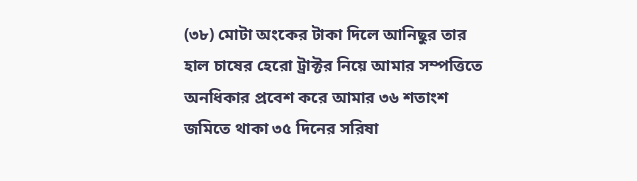(৩৮) মোটা অংকের টাকা দিলে আনিছুর তার হাল চাষের হেরো ট্রাক্টর নিয়ে আমার সম্পত্তিতে অনধিকার প্রবেশ করে আমার ৩৬ শতাংশ জমিতে থাকা ৩৫ দিনের সরিষা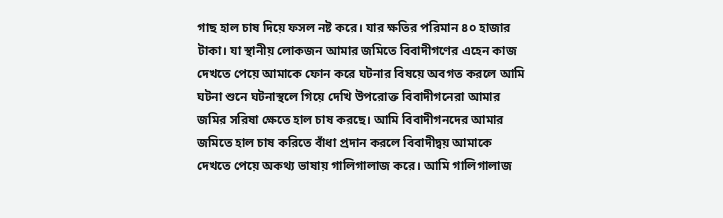গাছ হাল চাষ দিয়ে ফসল নষ্ট করে। যার ক্ষতির পরিমান ৪০ হাজার টাকা। যা স্থানীয় লোকজন আমার জমিতে বিবাদীগণের এহেন কাজ দেখতে পেয়ে আমাকে ফোন করে ঘটনার বিষয়ে অবগত করলে আমি ঘটনা শুনে ঘটনাস্থলে গিয়ে দেখি উপরোক্ত বিবাদীগনেরা আমার জমির সরিষা ক্ষেতে হাল চাষ করছে। আমি বিবাদীগনদের আমার জমিতে হাল চাষ করিতে বাঁধা প্রদান করলে বিবাদীদ্বয় আমাকে দেখতে পেয়ে অকথ্য ভাষায় গালিগালাজ করে। আমি গালিগালাজ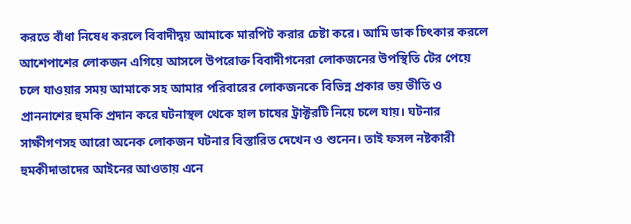করতে বাঁধা নিষেধ করলে বিবাদীদ্বয় আমাকে মারপিট করার চেষ্টা করে। আমি ডাক চিৎকার করলে আশেপাশের লোকজন এগিয়ে আসলে উপরোক্ত বিবাদীগনেরা লোকজনের উপস্থিতি টের পেয়ে চলে যাওয়ার সময় আমাকে সহ আমার পরিবারের লোকজনকে বিভিন্ন প্রকার ভয় ভীতি ও প্রাননাশের হুমকি প্রদান করে ঘটনাস্থল থেকে হাল চাষের ট্রাক্টরটি নিয়ে চলে যায়। ঘটনার সাক্ষীগণসহ আরো অনেক লোকজন ঘটনার বিস্তারিত দেখেন ও শুনেন। তাই ফসল নষ্টকারী হুমকীদাতাদের আইনের আওতায় এনে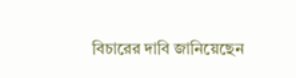বিচারের দাবি জানিয়েছেন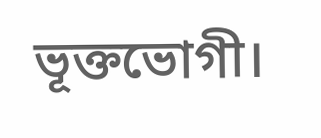ভূক্তভোগী।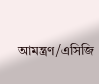আমন্ত্রণ/এসিজি